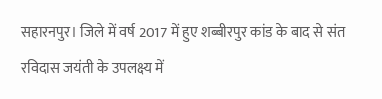सहारनपुर। जिले में वर्ष 2017 में हुए शब्बीरपुर कांड के बाद से संत रविदास जयंती के उपलक्ष्य में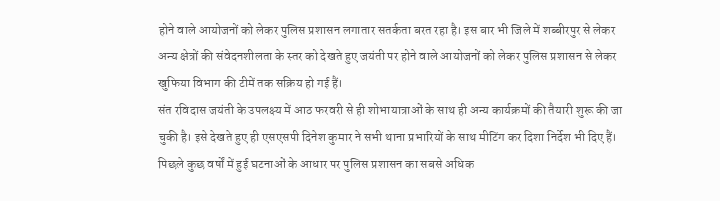होने वाले आयोजनों को लेकर पुलिस प्रशासन लगातार सतर्कता बरत रहा है। इस बार भी जिले में शब्बीरपुर से लेकर अन्य क्षेत्रों की संवेदनशीलता के स्तर को देखते हुए जयंती पर होने वाले आयोजनों को लेकर पुलिस प्रशासन से लेकर खुफिया विभाग की टीमें तक सक्रिय हो गई हैं।
संत रविदास जयंती के उपलक्ष्य में आठ फरवरी से ही शोभायात्राओं के साथ ही अन्य कार्यक्रमों की तैयारी शुरू की जा चुकी है। इसे देखते हुए ही एसएसपी दिनेश कुमार ने सभी थाना प्रभारियों के साथ मीटिंग कर दिशा निर्देश भी दिए हैं। पिछले कुछ वर्षों में हुई घटनाओं के आधार पर पुलिस प्रशासन का सबसे अधिक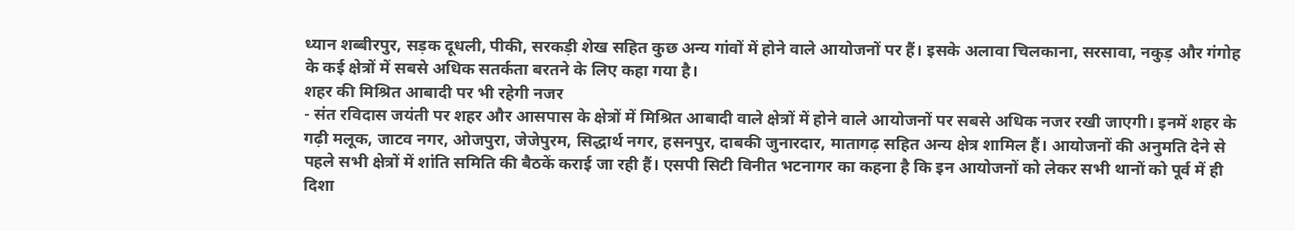ध्यान शब्बीरपुर, सड़क दूधली, पीकी, सरकड़ी शेख सहित कुछ अन्य गांवों में होने वाले आयोजनों पर हैं। इसके अलावा चिलकाना, सरसावा, नकुड़ और गंगोह के कई क्षेत्रों में सबसे अधिक सतर्कता बरतने के लिए कहा गया है।
शहर की मिश्रित आबादी पर भी रहेगी नजर
- संत रविदास जयंती पर शहर और आसपास के क्षेत्रों में मिश्रित आबादी वाले क्षेत्रों में होने वाले आयोजनों पर सबसे अधिक नजर रखी जाएगी। इनमें शहर के गढ़ी मलूक, जाटव नगर, ओजपुरा, जेजेपुरम, सिद्धार्थ नगर, हसनपुर, दाबकी जुनारदार, मातागढ़ सहित अन्य क्षेत्र शामिल हैं। आयोजनों की अनुमति देने से पहले सभी क्षेत्रों में शांति समिति की बैठकें कराई जा रही हैं। एसपी सिटी विनीत भटनागर का कहना है कि इन आयोजनों को लेकर सभी थानों को पूर्व में ही दिशा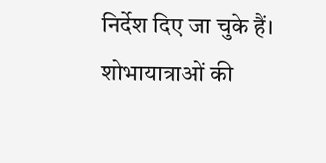निर्देश दिए जा चुके हैं।
शोभायात्राओं की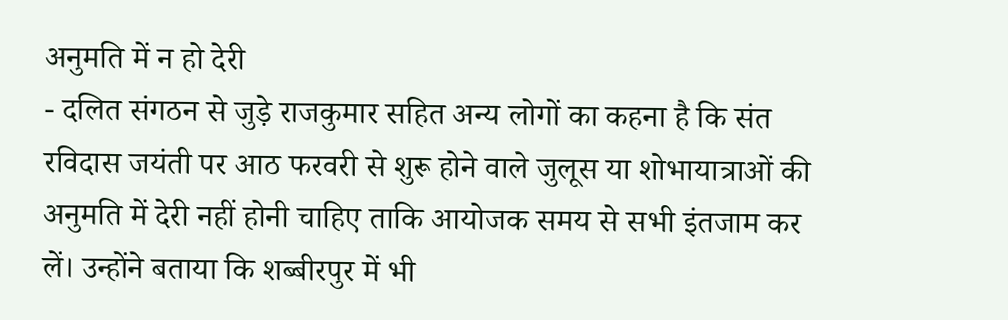अनुमति में न हो देरी
- दलित संगठन से जुड़े राजकुमार सहित अन्य लोगों का कहना है कि संत रविदास जयंती पर आठ फरवरी से शुरू होने वाले जुलूस या शोभायात्राओं की अनुमति में देरी नहीं होनी चाहिए ताकि आयोजक समय से सभी इंतजाम कर लें। उन्होंने बताया कि शब्बीरपुर में भी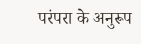परंपरा के अनुरूप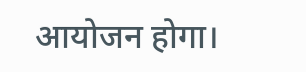आयोजन होगा।